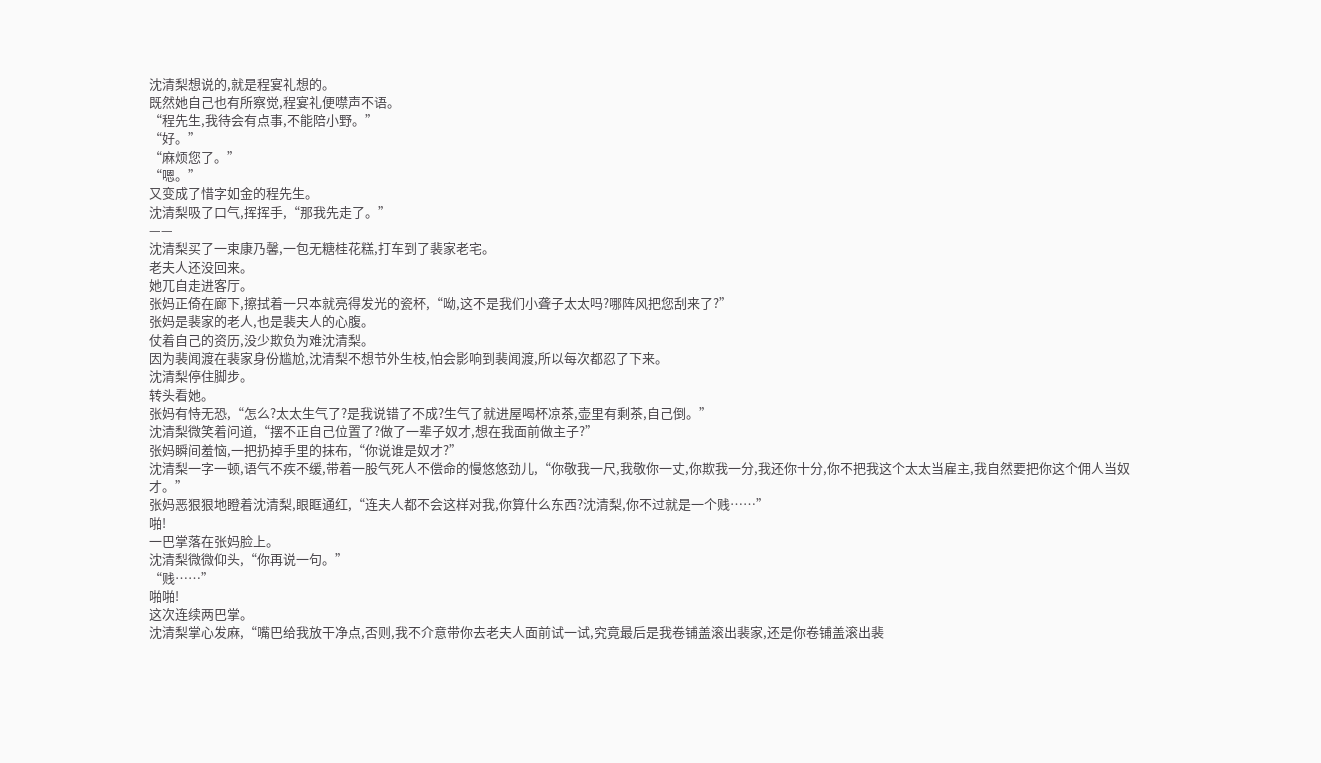沈清梨想说的,就是程宴礼想的。
既然她自己也有所察觉,程宴礼便噤声不语。
“程先生,我待会有点事,不能陪小野。”
“好。”
“麻烦您了。”
“嗯。”
又变成了惜字如金的程先生。
沈清梨吸了口气,挥挥手,“那我先走了。”
——
沈清梨买了一束康乃馨,一包无糖桂花糕,打车到了裴家老宅。
老夫人还没回来。
她兀自走进客厅。
张妈正倚在廊下,擦拭着一只本就亮得发光的瓷杯,“呦,这不是我们小聋子太太吗?哪阵风把您刮来了?”
张妈是裴家的老人,也是裴夫人的心腹。
仗着自己的资历,没少欺负为难沈清梨。
因为裴闻渡在裴家身份尴尬,沈清梨不想节外生枝,怕会影响到裴闻渡,所以每次都忍了下来。
沈清梨停住脚步。
转头看她。
张妈有恃无恐,“怎么?太太生气了?是我说错了不成?生气了就进屋喝杯凉茶,壶里有剩茶,自己倒。”
沈清梨微笑着问道,“摆不正自己位置了?做了一辈子奴才,想在我面前做主子?”
张妈瞬间羞恼,一把扔掉手里的抹布,“你说谁是奴才?”
沈清梨一字一顿,语气不疾不缓,带着一股气死人不偿命的慢悠悠劲儿,“你敬我一尺,我敬你一丈,你欺我一分,我还你十分,你不把我这个太太当雇主,我自然要把你这个佣人当奴才。”
张妈恶狠狠地瞪着沈清梨,眼眶通红,“连夫人都不会这样对我,你算什么东西?沈清梨,你不过就是一个贱……”
啪!
一巴掌落在张妈脸上。
沈清梨微微仰头,“你再说一句。”
“贱……”
啪啪!
这次连续两巴掌。
沈清梨掌心发麻,“嘴巴给我放干净点,否则,我不介意带你去老夫人面前试一试,究竟最后是我卷铺盖滚出裴家,还是你卷铺盖滚出裴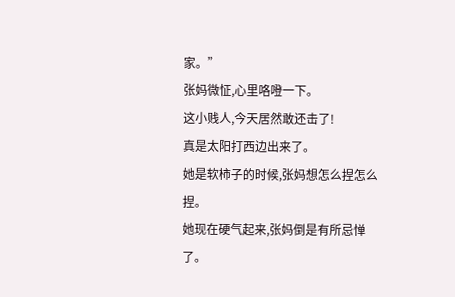家。”
张妈微怔,心里咯噔一下。
这小贱人,今天居然敢还击了!
真是太阳打西边出来了。
她是软柿子的时候,张妈想怎么捏怎么捏。
她现在硬气起来,张妈倒是有所忌惮了。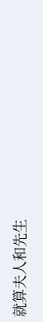就算夫人和先生